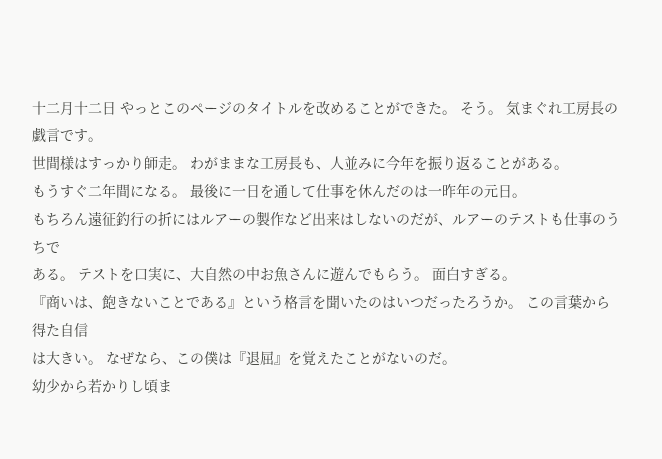十二月十二日 やっとこのページのタイトルを改めることができた。 そう。 気まぐれ工房長の戯言です。
世間様はすっかり師走。 わがままな工房長も、人並みに今年を振り返ることがある。
もうすぐ二年間になる。 最後に一日を通して仕事を休んだのは一昨年の元日。
もちろん遠征釣行の折にはルアーの製作など出来はしないのだが、ルアーのテストも仕事のうちで
ある。 テストを口実に、大自然の中お魚さんに遊んでもらう。 面白すぎる。
『商いは、飽きないことである』という格言を聞いたのはいつだったろうか。 この言葉から得た自信
は大きい。 なぜなら、この僕は『退屈』を覚えたことがないのだ。
幼少から若かりし頃ま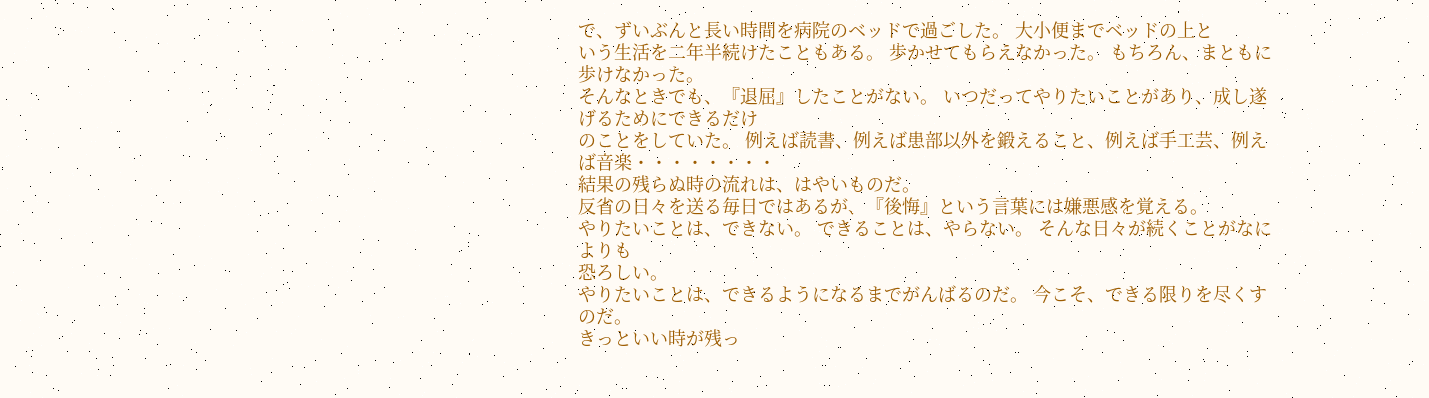で、ずいぶんと長い時間を病院のベッドで過ごした。 大小便までベッドの上と
いう生活を二年半続けたこともある。 歩かせてもらえなかった。 もちろん、まともに歩けなかった。
そんなときでも、『退屈』したことがない。 いつだってやりたいことがあり、成し遂げるためにできるだけ
のことをしていた。 例えば読書、例えば患部以外を鍛えること、例えば手工芸、例えば音楽・・・・・・・・
結果の残らぬ時の流れは、はやいものだ。
反省の日々を送る毎日ではあるが、『後悔』という言葉には嫌悪感を覚える。
やりたいことは、できない。 できることは、やらない。 そんな日々が続くことがなによりも
恐ろしい。
やりたいことは、できるようになるまでがんばるのだ。 今こそ、できる限りを尽くすのだ。
きっといい時が残っ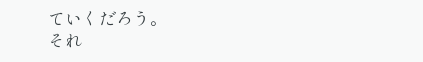ていくだろう。
それ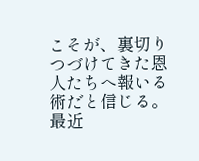こそが、裏切りつづけてきた恩人たちへ報いる術だと信じる。
最近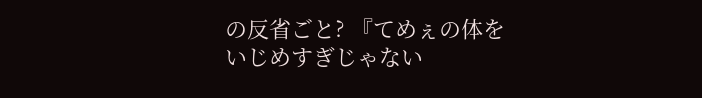の反省ごと? 『てめぇの体をいじめすぎじゃない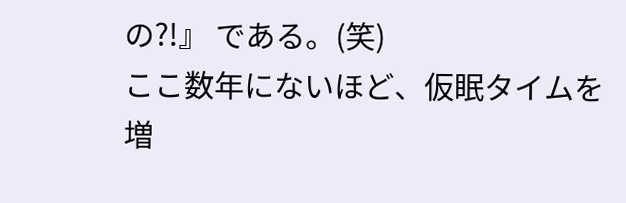の?!』 である。(笑)
ここ数年にないほど、仮眠タイムを増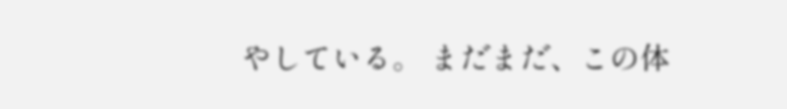やしている。 まだまだ、この体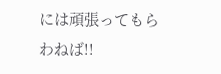には頑張ってもらわねば!!